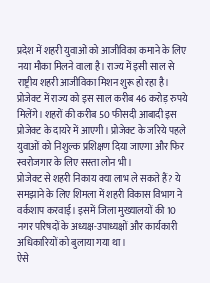प्रदेश में शहरी युवाओं को आजीविका कमाने के लिए नया मौका मिलने वाला है। राज्य में इसी साल से राष्ट्रीय शहरी आजीविका मिशन शुरू हो रहा है।
प्रोजेक्ट में राज्य को इस साल करीब 46 करोड़ रुपये मिलेंगे। शहरों की करीब 50 फीसदी आबादी इस प्रोजेक्ट के दायरे में आएगी। प्रोजेक्ट के जरिये पहले युवाओं को निशुल्क प्रशिक्षण दिया जाएगा और फिर स्वरोजगार के लिए सस्ता लोन भी।
प्रोजेक्ट से शहरी निकाय क्या लाभ ले सकते हैं? ये समझाने के लिए शिमला में शहरी विकास विभाग ने वर्कशाप करवाई। इसमें जिला मुख्यालयों की 10 नगर परिषदों के अध्यक्ष-उपाध्यक्षों और कार्यकारी अधिकारियों को बुलाया गया था।
ऐसे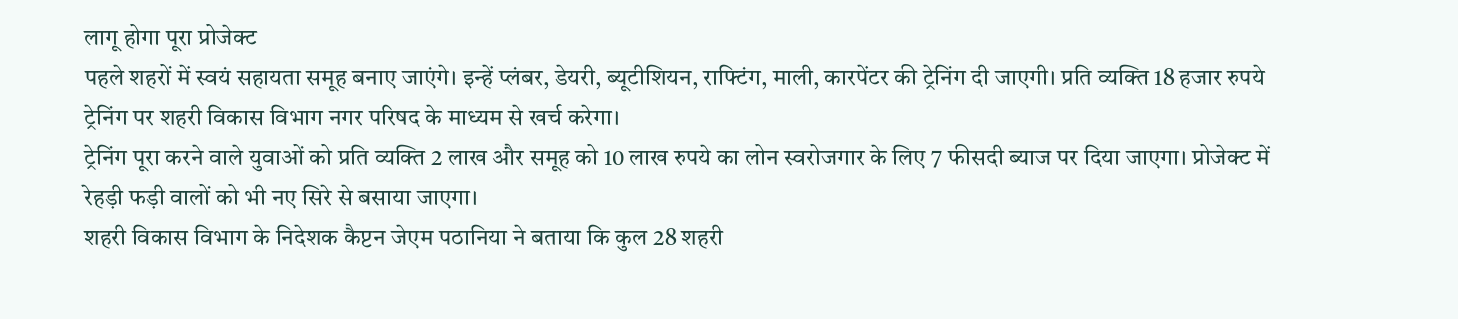लागू होगा पूरा प्रोजेक्ट
पहले शहरों में स्वयं सहायता समूह बनाए जाएंगे। इन्हें प्लंबर, डेयरी, ब्यूटीशियन, राफ्टिंग, माली, कारपेंटर की ट्रेनिंग दी जाएगी। प्रति व्यक्ति 18 हजार रुपये ट्रेनिंग पर शहरी विकास विभाग नगर परिषद के माध्यम से खर्च करेगा।
ट्रेनिंग पूरा करने वाले युवाओं को प्रति व्यक्ति 2 लाख और समूह को 10 लाख रुपये का लोन स्वरोजगार के लिए 7 फीसदी ब्याज पर दिया जाएगा। प्रोजेक्ट में रेहड़ी फड़ी वालों को भी नए सिरे से बसाया जाएगा।
शहरी विकास विभाग के निदेशक कैप्टन जेएम पठानिया ने बताया कि कुल 28 शहरी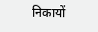निकायों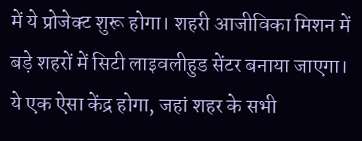में ये प्रोजेक्ट शुरू होगा। शहरी आजीविका मिशन में बड़े शहरों में सिटी लाइवलीहुड सेंटर बनाया जाएगा। ये एक ऐसा केंद्र होगा, जहां शहर के सभी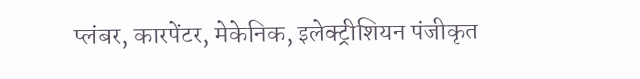प्लंबर, कारपेंटर, मेकेनिक, इलेक्ट्रीशियन पंजीकृत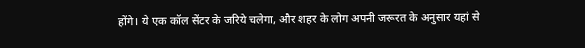होंगे। ये एक कॉल सेंटर के जरिये चलेगा, और शहर के लोग अपनी जरूरत के अनुसार यहां से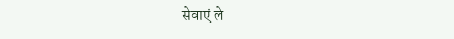सेवाएं ले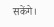सकेंगे।